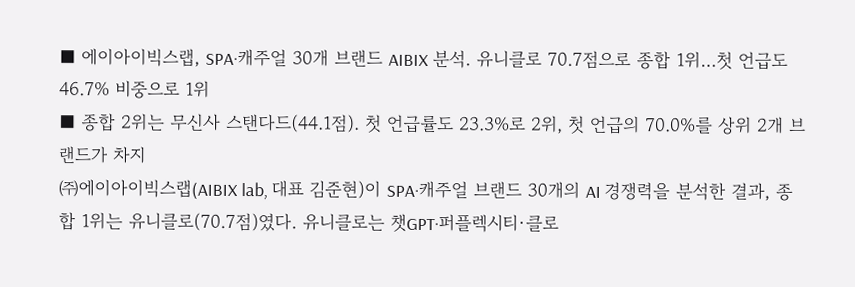■ 에이아이빅스랩, SPA·캐주얼 30개 브랜드 AIBIX 분석. 유니클로 70.7점으로 종합 1위…첫 언급도 46.7% 비중으로 1위
■ 종합 2위는 무신사 스탠다드(44.1점). 첫 언급률도 23.3%로 2위, 첫 언급의 70.0%를 상위 2개 브랜드가 차지
㈜에이아이빅스랩(AIBIX lab, 대표 김준현)이 SPA·캐주얼 브랜드 30개의 AI 경쟁력을 분석한 결과, 종합 1위는 유니클로(70.7점)였다. 유니클로는 챗GPT·퍼플렉시티·클로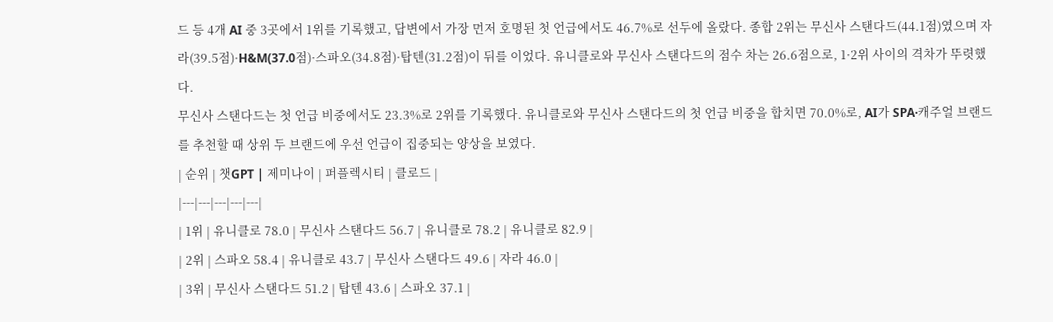드 등 4개 AI 중 3곳에서 1위를 기록했고, 답변에서 가장 먼저 호명된 첫 언급에서도 46.7%로 선두에 올랐다. 종합 2위는 무신사 스탠다드(44.1점)였으며 자라(39.5점)·H&M(37.0점)·스파오(34.8점)·탑텐(31.2점)이 뒤를 이었다. 유니클로와 무신사 스탠다드의 점수 차는 26.6점으로, 1·2위 사이의 격차가 뚜렷했다.
무신사 스탠다드는 첫 언급 비중에서도 23.3%로 2위를 기록했다. 유니클로와 무신사 스탠다드의 첫 언급 비중을 합치면 70.0%로, AI가 SPA·캐주얼 브랜드를 추천할 때 상위 두 브랜드에 우선 언급이 집중되는 양상을 보였다.
| 순위 | 챗GPT | 제미나이 | 퍼플렉시티 | 클로드 |
|---|---|---|---|---|
| 1위 | 유니클로 78.0 | 무신사 스탠다드 56.7 | 유니클로 78.2 | 유니클로 82.9 |
| 2위 | 스파오 58.4 | 유니클로 43.7 | 무신사 스탠다드 49.6 | 자라 46.0 |
| 3위 | 무신사 스탠다드 51.2 | 탑텐 43.6 | 스파오 37.1 |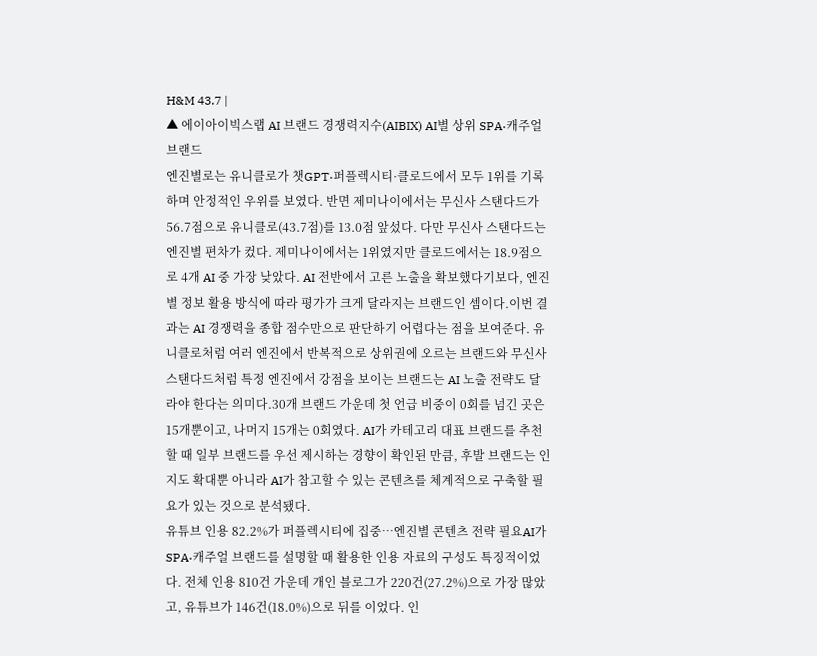H&M 43.7 |
▲ 에이아이빅스랩 AI 브랜드 경쟁력지수(AIBIX) AI별 상위 SPA·캐주얼 브랜드
엔진별로는 유니클로가 챗GPT·퍼플렉시티·클로드에서 모두 1위를 기록하며 안정적인 우위를 보였다. 반면 제미나이에서는 무신사 스탠다드가 56.7점으로 유니클로(43.7점)를 13.0점 앞섰다. 다만 무신사 스탠다드는 엔진별 편차가 컸다. 제미나이에서는 1위였지만 클로드에서는 18.9점으로 4개 AI 중 가장 낮았다. AI 전반에서 고른 노출을 확보했다기보다, 엔진별 정보 활용 방식에 따라 평가가 크게 달라지는 브랜드인 셈이다.이번 결과는 AI 경쟁력을 종합 점수만으로 판단하기 어렵다는 점을 보여준다. 유니클로처럼 여러 엔진에서 반복적으로 상위권에 오르는 브랜드와 무신사 스탠다드처럼 특정 엔진에서 강점을 보이는 브랜드는 AI 노출 전략도 달라야 한다는 의미다.30개 브랜드 가운데 첫 언급 비중이 0회를 넘긴 곳은 15개뿐이고, 나머지 15개는 0회였다. AI가 카테고리 대표 브랜드를 추천할 때 일부 브랜드를 우선 제시하는 경향이 확인된 만큼, 후발 브랜드는 인지도 확대뿐 아니라 AI가 참고할 수 있는 콘텐츠를 체계적으로 구축할 필요가 있는 것으로 분석됐다.
유튜브 인용 82.2%가 퍼플렉시티에 집중…엔진별 콘텐츠 전략 필요AI가 SPA·캐주얼 브랜드를 설명할 때 활용한 인용 자료의 구성도 특징적이었다. 전체 인용 810건 가운데 개인 블로그가 220건(27.2%)으로 가장 많았고, 유튜브가 146건(18.0%)으로 뒤를 이었다. 인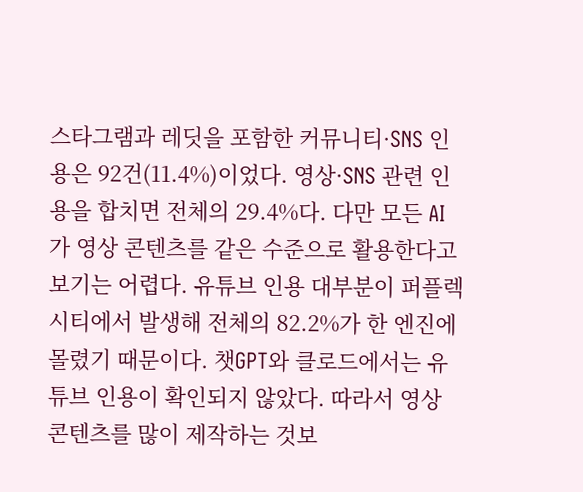스타그램과 레딧을 포함한 커뮤니티·SNS 인용은 92건(11.4%)이었다. 영상·SNS 관련 인용을 합치면 전체의 29.4%다. 다만 모든 AI가 영상 콘텐츠를 같은 수준으로 활용한다고 보기는 어렵다. 유튜브 인용 대부분이 퍼플렉시티에서 발생해 전체의 82.2%가 한 엔진에 몰렸기 때문이다. 챗GPT와 클로드에서는 유튜브 인용이 확인되지 않았다. 따라서 영상 콘텐츠를 많이 제작하는 것보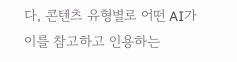다, 콘텐츠 유형별로 어떤 AI가 이를 참고하고 인용하는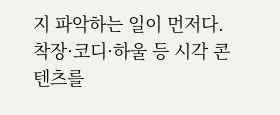지 파악하는 일이 먼저다. 착장·코디·하울 등 시각 콘텐츠를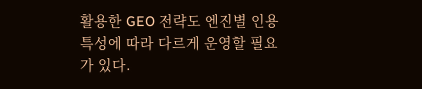활용한 GEO 전략도 엔진별 인용 특성에 따라 다르게 운영할 필요가 있다.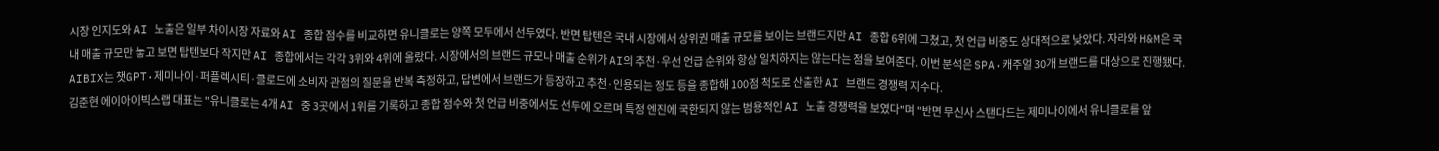시장 인지도와 AI 노출은 일부 차이시장 자료와 AI 종합 점수를 비교하면 유니클로는 양쪽 모두에서 선두였다. 반면 탑텐은 국내 시장에서 상위권 매출 규모를 보이는 브랜드지만 AI 종합 6위에 그쳤고, 첫 언급 비중도 상대적으로 낮았다. 자라와 H&M은 국내 매출 규모만 놓고 보면 탑텐보다 작지만 AI 종합에서는 각각 3위와 4위에 올랐다. 시장에서의 브랜드 규모나 매출 순위가 AI의 추천·우선 언급 순위와 항상 일치하지는 않는다는 점을 보여준다. 이번 분석은 SPA·캐주얼 30개 브랜드를 대상으로 진행됐다. AIBIX는 챗GPT·제미나이·퍼플렉시티·클로드에 소비자 관점의 질문을 반복 측정하고, 답변에서 브랜드가 등장하고 추천·인용되는 정도 등을 종합해 100점 척도로 산출한 AI 브랜드 경쟁력 지수다.
김준현 에이아이빅스랩 대표는 "유니클로는 4개 AI 중 3곳에서 1위를 기록하고 종합 점수와 첫 언급 비중에서도 선두에 오르며 특정 엔진에 국한되지 않는 범용적인 AI 노출 경쟁력을 보였다"며 "반면 무신사 스탠다드는 제미나이에서 유니클로를 앞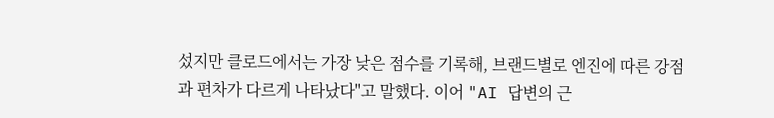섰지만 클로드에서는 가장 낮은 점수를 기록해, 브랜드별로 엔진에 따른 강점과 편차가 다르게 나타났다"고 말했다. 이어 "AI 답변의 근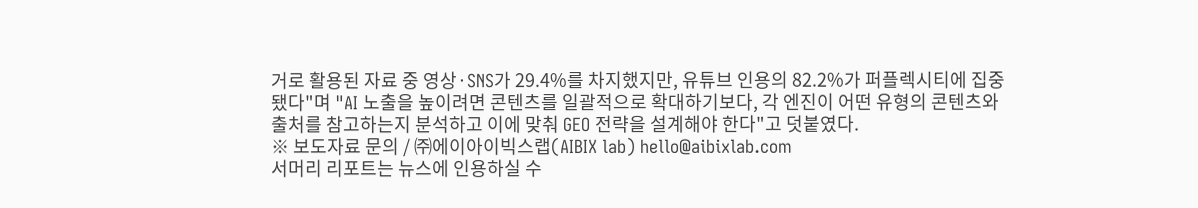거로 활용된 자료 중 영상·SNS가 29.4%를 차지했지만, 유튜브 인용의 82.2%가 퍼플렉시티에 집중됐다"며 "AI 노출을 높이려면 콘텐츠를 일괄적으로 확대하기보다, 각 엔진이 어떤 유형의 콘텐츠와 출처를 참고하는지 분석하고 이에 맞춰 GEO 전략을 설계해야 한다"고 덧붙였다.
※ 보도자료 문의 / ㈜에이아이빅스랩(AIBIX lab) hello@aibixlab.com
서머리 리포트는 뉴스에 인용하실 수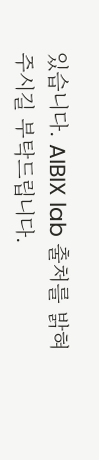있습니다. AIBIX lab 출처를 밝혀 주시길 부탁드립니다.